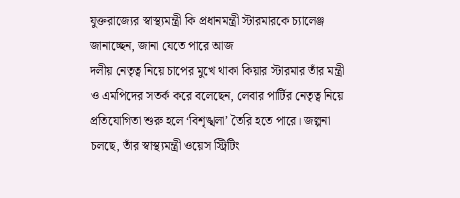যুক্তরাজ্যের স্বাস্থ্যমন্ত্রী কি প্রধানমন্ত্রী স্টারমারকে চ্যালেঞ্জ জানাচ্ছেন, জানা যেতে পারে আজ
দলীয় নেতৃত্ব নিয়ে চাপের মুখে থাকা কিয়ার স্টারমার তাঁর মন্ত্রী ও এমপিদের সতর্ক করে বলেছেন, লেবার পার্টির নেতৃত্ব নিয়ে প্রতিযোগিতা শুরু হলে ‘বিশৃঙ্খলা’ তৈরি হতে পারে। জল্পনা চলছে, তাঁর স্বাস্থ্যমন্ত্রী ওয়েস স্ট্রিটিং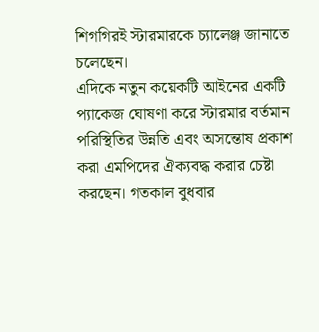শিগগিরই স্টারমারকে চ্যালেঞ্জ জানাতে চলেছেন।
এদিকে নতুন কয়েকটি আইনের একটি প্যাকেজ ঘোষণা করে স্টারমার বর্তমান পরিস্থিতির উন্নতি এবং অসন্তোষ প্রকাশ করা এমপিদের ঐক্যবদ্ধ করার চেষ্টা করছেন। গতকাল বুধবার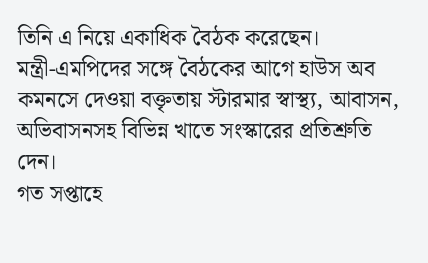তিনি এ নিয়ে একাধিক বৈঠক করেছেন।
মন্ত্রী-এমপিদের সঙ্গে বৈঠকের আগে হাউস অব কমনসে দেওয়া বক্তৃতায় স্টারমার স্বাস্থ্য, আবাসন, অভিবাসনসহ বিভিন্ন খাতে সংস্কারের প্রতিশ্রুতি দেন।
গত সপ্তাহে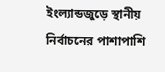ইংল্যান্ডজুড়ে স্থানীয় নির্বাচনের পাশাপাশি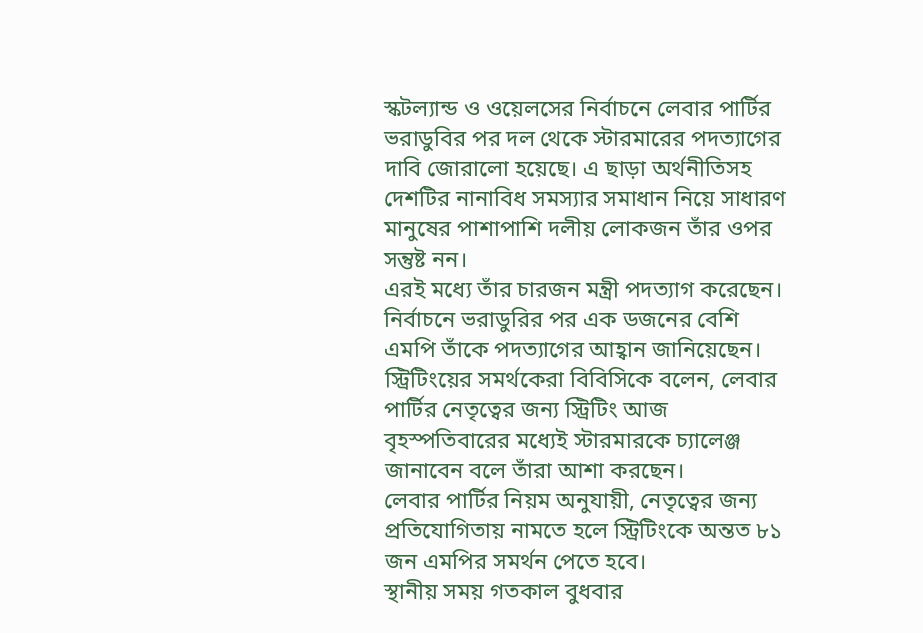স্কটল্যান্ড ও ওয়েলসের নির্বাচনে লেবার পার্টির ভরাডুবির পর দল থেকে স্টারমারের পদত্যাগের দাবি জোরালো হয়েছে। এ ছাড়া অর্থনীতিসহ দেশটির নানাবিধ সমস্যার সমাধান নিয়ে সাধারণ মানুষের পাশাপাশি দলীয় লোকজন তাঁর ওপর সন্তুষ্ট নন।
এরই মধ্যে তাঁর চারজন মন্ত্রী পদত্যাগ করেছেন। নির্বাচনে ভরাডুরির পর এক ডজনের বেশি এমপি তাঁকে পদত্যাগের আহ্বান জানিয়েছেন।
স্ট্রিটিংয়ের সমর্থকেরা বিবিসিকে বলেন, লেবার পার্টির নেতৃত্বের জন্য স্ট্রিটিং আজ বৃহস্পতিবারের মধ্যেই স্টারমারকে চ্যালেঞ্জ জানাবেন বলে তাঁরা আশা করছেন।
লেবার পার্টির নিয়ম অনুযায়ী, নেতৃত্বের জন্য প্রতিযোগিতায় নামতে হলে স্ট্রিটিংকে অন্তত ৮১ জন এমপির সমর্থন পেতে হবে।
স্থানীয় সময় গতকাল বুধবার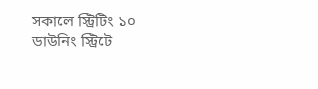সকালে স্ট্রিটিং ১০ ডাউনিং স্ট্রিটে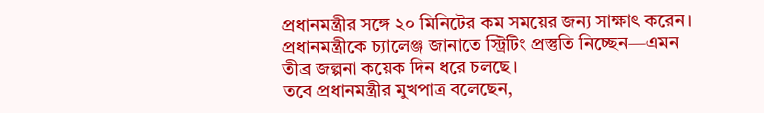প্রধানমন্ত্রীর সঙ্গে ২০ মিনিটের কম সময়ের জন্য সাক্ষাৎ করেন। প্রধানমন্ত্রীকে চ্যালেঞ্জ জানাতে স্ট্রিটিং প্রস্তুতি নিচ্ছেন—এমন তীব্র জল্পনা কয়েক দিন ধরে চলছে।
তবে প্রধানমন্ত্রীর মুখপাত্র বলেছেন,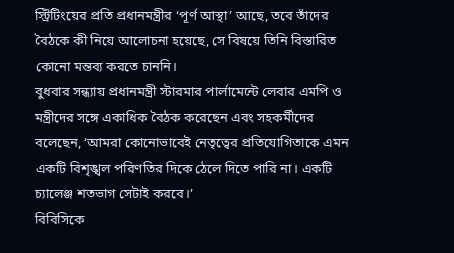স্ট্রিটিংয়ের প্রতি প্রধানমন্ত্রীর ‘পূর্ণ আস্থা’ আছে, তবে তাঁদের বৈঠকে কী নিয়ে আলোচনা হয়েছে, সে বিষয়ে তিনি বিস্তারিত কোনো মন্তব্য করতে চাননি।
বুধবার সন্ধ্যায় প্রধানমন্ত্রী স্টারমার পার্লামেন্টে লেবার এমপি ও মন্ত্রীদের সঙ্গে একাধিক বৈঠক করেছেন এবং সহকর্মীদের বলেছেন, ‘আমরা কোনোভাবেই নেতৃত্বের প্রতিযোগিতাকে এমন একটি বিশৃঙ্খল পরিণতির দিকে ঠেলে দিতে পারি না। একটি চ্যালেঞ্জ শতভাগ সেটাই করবে।’
বিবিসিকে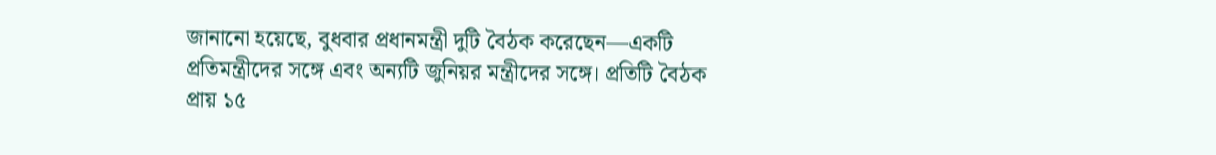জানানো হয়েছে, বুধবার প্রধানমন্ত্রী দুটি বৈঠক করেছেন—একটি প্রতিমন্ত্রীদের সঙ্গে এবং অন্যটি জুনিয়র মন্ত্রীদের সঙ্গে। প্রতিটি বৈঠক প্রায় ১৫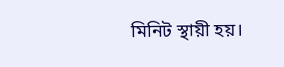মিনিট স্থায়ী হয়।